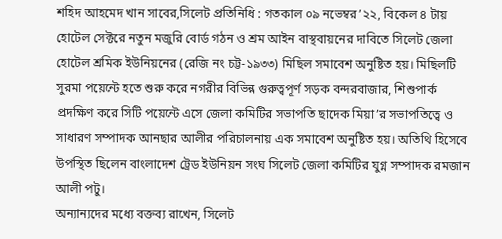শহিদ আহমেদ খান সাবের,সিলেট প্রতিনিধি : গতকাল ০৯ নভেম্বর’২২, বিকেল ৪ টায় হোটেল সেক্টরে নতুন মজুরি বোর্ড গঠন ও শ্রম আইন বাস্থবায়নের দাবিতে সিলেট জেলা হোটেল শ্রমিক ইউনিয়নের (রেজি নং চট্ট-১৯৩৩) মিছিল সমাবেশ অনুষ্টিত হয়। মিছিলটি সুরমা পয়েন্টে হতে শুরু করে নগরীর বিভিন্ন গুরুত্বপূর্ণ সড়ক বন্দরবাজার, শিশুপার্ক প্রদক্ষিণ করে সিটি পয়েন্টে এসে জেলা কমিটির সভাপতি ছাদেক মিয়া’র সভাপতিত্বে ও সাধারণ সম্পাদক আনছার আলীর পরিচালনায় এক সমাবেশ অনুষ্টিত হয়। অতিথি হিসেবে উপস্থিত ছিলেন বাংলাদেশ ট্রেড ইউনিয়ন সংঘ সিলেট জেলা কমিটির যুগ্ন সম্পাদক রমজান আলী পটু।
অন্যান্যদের মধ্যে বক্তব্য রাখেন, সিলেট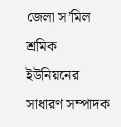জেলা স’মিল শ্রমিক ইউনিয়নের সাধারণ সম্পাদক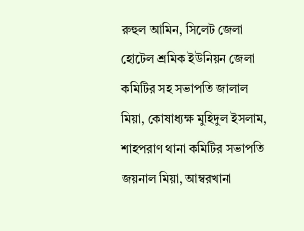রুহুল আমিন, সিলেট জেলা হোটেল শ্রমিক ইউনিয়ন জেলা কমিটির সহ সভাপতি জালাল মিয়া, কোষাধ্যক্ষ মুহিদুল ইসলাম, শাহপরাণ থানা কমিটির সভাপতি জয়নাল মিয়া, আম্বরখানা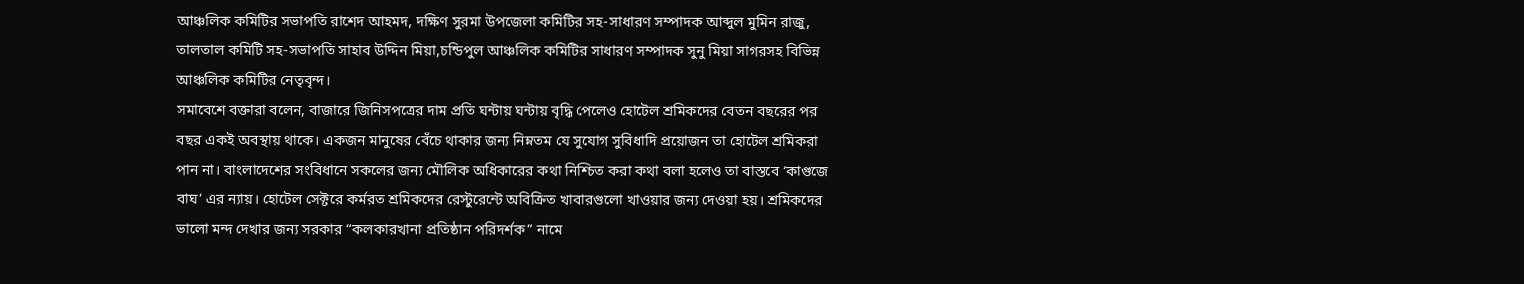আঞ্চলিক কমিটির সভাপতি রাশেদ আহমদ, দক্ষিণ সুরমা উপজেলা কমিটির সহ-সাধারণ সম্পাদক আব্দুল মুমিন রাজু, তালতাল কমিটি সহ-সভাপতি সাহাব উদ্দিন মিয়া,চন্ডিপুল আঞ্চলিক কমিটির সাধারণ সম্পাদক সুনু মিয়া সাগরসহ বিভিন্ন আঞ্চলিক কমিটির নেতৃবৃন্দ।
সমাবেশে বক্তারা বলেন, বাজারে জিনিসপত্রের দাম প্রতি ঘন্টায় ঘন্টায় বৃদ্ধি পেলেও হোটেল শ্রমিকদের বেতন বছরের পর বছর একই অবস্থায় থাকে। একজন মানুষের বেঁচে থাকার জন্য নিম্নতম যে সুযোগ সুবিধাদি প্রয়োজন তা হোটেল শ্রমিকরা পান না। বাংলাদেশের সংবিধানে সকলের জন্য মৌলিক অধিকারের কথা নিশ্চিত করা কথা বলা হলেও তা বাস্তবে ‘কাগুজে বাঘ’ এর ন্যায়। হোটেল সেক্টরে কর্মরত শ্রমিকদের রেস্টুরেন্টে অবিক্রিত খাবারগুলো খাওয়ার জন্য দেওয়া হয়। শ্রমিকদের ভালো মন্দ দেখার জন্য সরকার “কলকারখানা প্রতিষ্ঠান পরিদর্শক” নামে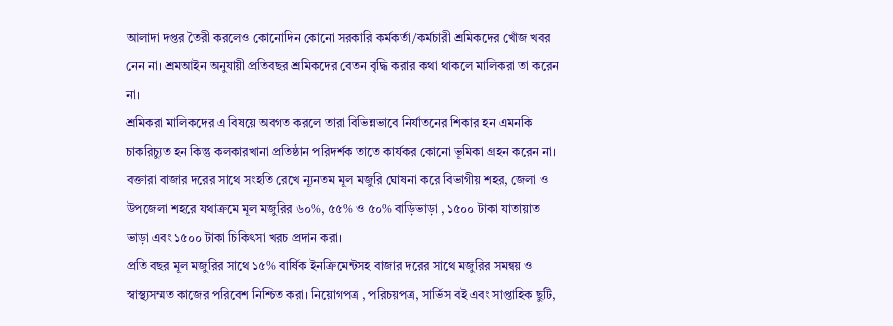আলাদা দপ্তর তৈরী করলেও কোনোদিন কোনো সরকারি কর্মকর্তা/কর্মচারী শ্রমিকদের খোঁজ খবর নেন না। শ্রমআইন অনুযায়ী প্রতিবছর শ্রমিকদের বেতন বৃদ্ধি করার কথা থাকলে মালিকরা তা করেন না।
শ্রমিকরা মালিকদের এ বিষয়ে অবগত করলে তারা বিভিন্নভাবে নির্যাতনের শিকার হন এমনকি চাকরিচ্যুত হন কিন্তু কলকারখানা প্রতিষ্ঠান পরিদর্শক তাতে কার্যকর কোনো ভূমিকা গ্রহন করেন না। বক্তারা বাজার দরের সাথে সংহতি রেখে ন্যূনতম মূল মজুরি ঘোষনা করে বিভাগীয় শহর, জেলা ও উপজেলা শহরে যথাক্রমে মূল মজুরির ৬০%, ৫৫% ও ৫০% বাড়িভাড়া , ১৫০০ টাকা যাতায়াত ভাড়া এবং ১৫০০ টাকা চিকিৎসা খরচ প্রদান করা।
প্রতি বছর মূল মজুরির সাথে ১৫% বার্ষিক ইনক্রিমেন্টসহ বাজার দরের সাথে মজুরির সমন্বয় ও স্বাস্থ্যসম্মত কাজের পরিবেশ নিশ্চিত করা। নিয়োগপত্র , পরিচয়পত্র, সার্ভিস বই এবং সাপ্তাহিক ছুটি,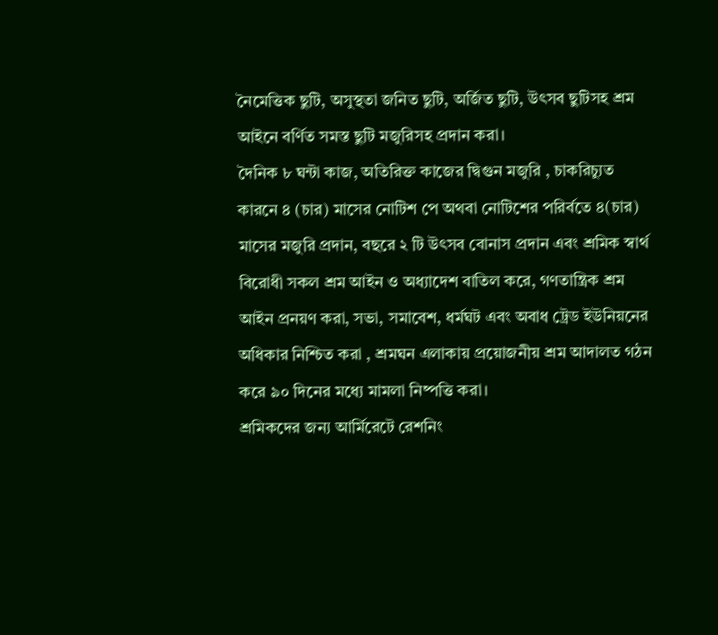নৈমেত্তিক ছুটি, অসুস্থতা জনিত ছুটি, অর্জিত ছুটি, উৎসব ছুটিসহ শ্রম আইনে বর্ণিত সমস্ত ছুটি মজুরিসহ প্রদান করা।
দৈনিক ৮ ঘন্টা কাজ, অতিরিক্ত কাজের দ্বিগুন মজুরি , চাকরিচ্যুত কারনে ৪ (চার) মাসের নোটিশ পে অথবা নোটিশের পরির্বতে ৪(চার) মাসের মজুরি প্রদান, বছরে ২ টি উৎসব বোনাস প্রদান এবং শ্রমিক স্বার্থ বিরোধী সকল শ্রম আইন ও অধ্যাদেশ বাতিল করে, গণতান্ত্রিক শ্রম আইন প্রনয়ণ করা, সভা, সমাবেশ, ধর্মঘট এবং অবাধ ট্রেড ইউনিয়নের অধিকার নিশ্চিত করা , শ্রমঘন এলাকায় প্রয়োজনীয় শ্রম আদালত গঠন করে ৯০ দিনের মধ্যে মামলা নিষ্পত্তি করা।
শ্রমিকদের জন্য আর্মিরেটে রেশনিং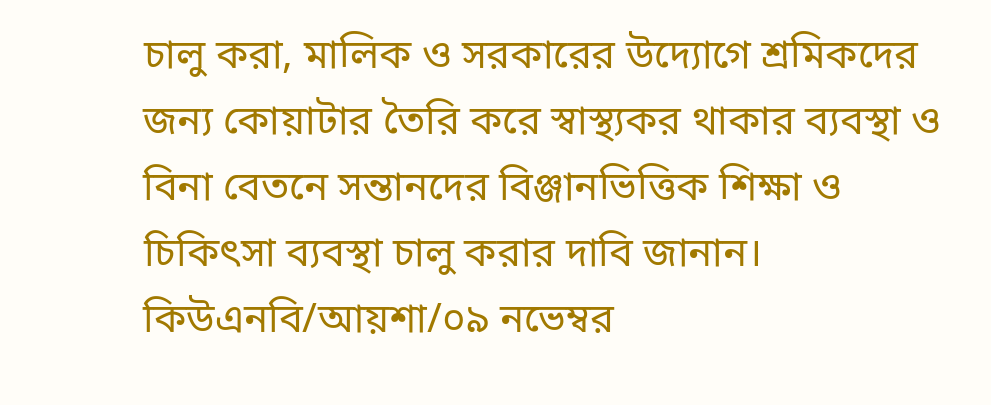চালু করা, মালিক ও সরকারের উদ্যোগে শ্রমিকদের জন্য কোয়াটার তৈরি করে স্বাস্থ্যকর থাকার ব্যবস্থা ও বিনা বেতনে সন্তানদের বিঞ্জানভিত্তিক শিক্ষা ও চিকিৎসা ব্যবস্থা চালু করার দাবি জানান।
কিউএনবি/আয়শা/০৯ নভেম্বর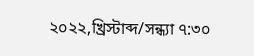২০২২,খ্রিস্টাব্দ/সন্ধ্যা ৭:৩০